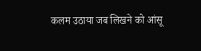कलम उठाया जब लिखने को आंसू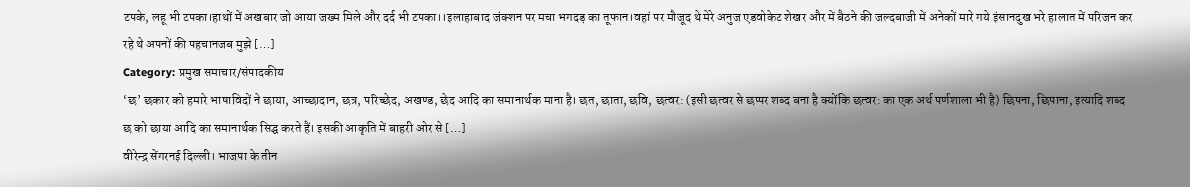टपके, लहू भी टपका।हाथों में अखबार जो आया जख्म मिले और दर्द भी टपका।।इलाहाबाद जंक्शन पर मचा भगदड़ का तूफान।वहां पर मौजूद थे मेरे अनुज एडवोकेट शेखर और में बैठने की जल्दबाजी में अनेकों मारे गये इंसानदुख भरे हालात में परिजन कर रहे थे अपनों की पहचानजब मुझे […]
Category: प्रमुख समाचार/संपादकीय
‘छ’ छकार को हमारे भाषाविदों ने छाया, आच्छादान, छत्र, परिच्छेद, अखण्ड, छेद आदि का समानार्थक माना है। छत, छाता, छवि, छत्वर: (इसी छत्वर से छप्पर शब्द बना है क्योंकि छत्वर: का एक अर्थ पर्णशाला भी है) छिपना, छिपाना, इत्यादि शब्द छ को छाया आदि का समानार्थक सिद्घ करते हैं। इसकी आकृति में बाहरी ओर से […]
वीरेन्द्र सेंगरनई दिल्ली। भाजपा के तीन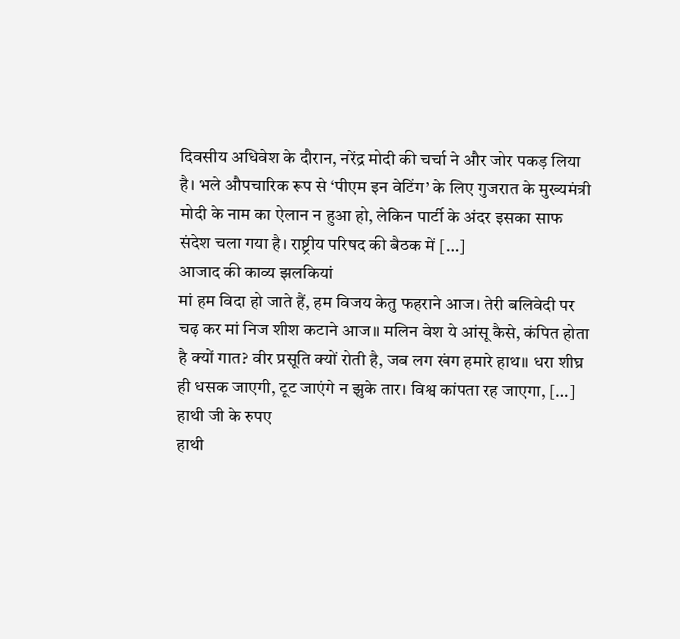दिवसीय अधिवेश के दौरान, नरेंद्र मोदी की चर्चा ने और जोर पकड़ लिया है। भले औपचारिक रूप से ‘पीएम इन वेटिंग’ के लिए गुजरात के मुख्यमंत्री मोदी के नाम का ऐलान न हुआ हो, लेकिन पार्टी के अंदर इसका साफ संदेश चला गया है। राष्ट्रीय परिषद की बैठक में […]
आजाद की काव्य झलकियां
मां हम विदा हो जाते हैं, हम विजय केतु फहराने आज। तेरी बलिवेदी पर चढ़ कर मां निज शीश कटाने आज॥ मलिन वेश ये आंसू कैसे, कंपित होता है क्यों गात? वीर प्रसूति क्यों रोती है, जब लग खंग हमारे हाथ॥ धरा शीघ्र ही धसक जाएगी, टूट जाएंगे न झुके तार। विश्व कांपता रह जाएगा, […]
हाथी जी के रुपए
हाथी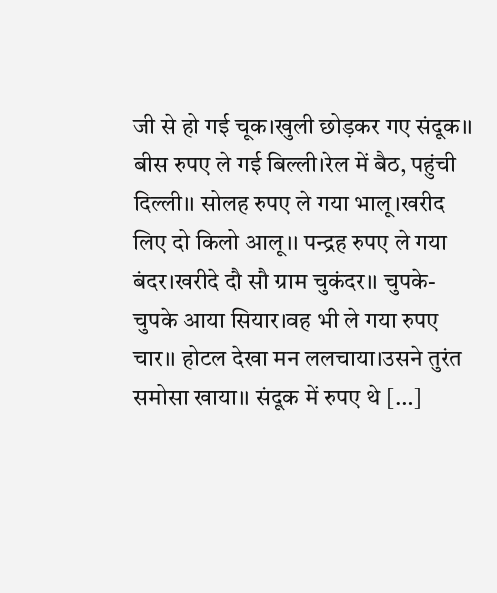जी से हो गई चूक।खुली छोड़कर गए संदूक।। बीस रुपए ले गई बिल्ली।रेल में बैठ, पहुंची दिल्ली।। सोलह रुपए ले गया भालू।खरीद लिए दो किलो आलू।। पन्द्रह रुपए ले गया बंदर।खरीदे दौ सौ ग्राम चुकंदर।। चुपके-चुपके आया सियार।वह भी ले गया रुपए चार।। होटल देखा मन ललचाया।उसने तुरंत समोसा खाया।। संदूक में रुपए थे […]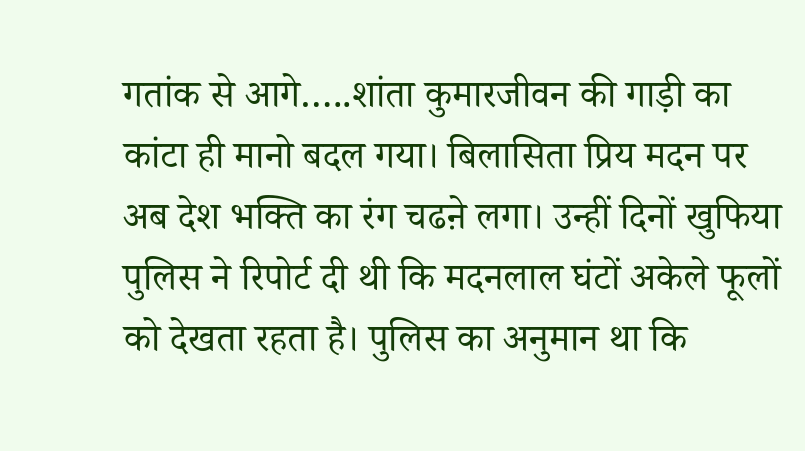गतांक से आगे…..शांता कुमारजीवन की गाड़ी का कांटा ही मानो बदल गया। बिलासिता प्रिय मदन पर अब देश भक्ति का रंग चढऩे लगा। उन्हीं दिनों खुफिया पुलिस ने रिपोर्ट दी थी कि मदनलाल घंटों अकेले फूलों को देखता रहता है। पुलिस का अनुमान था कि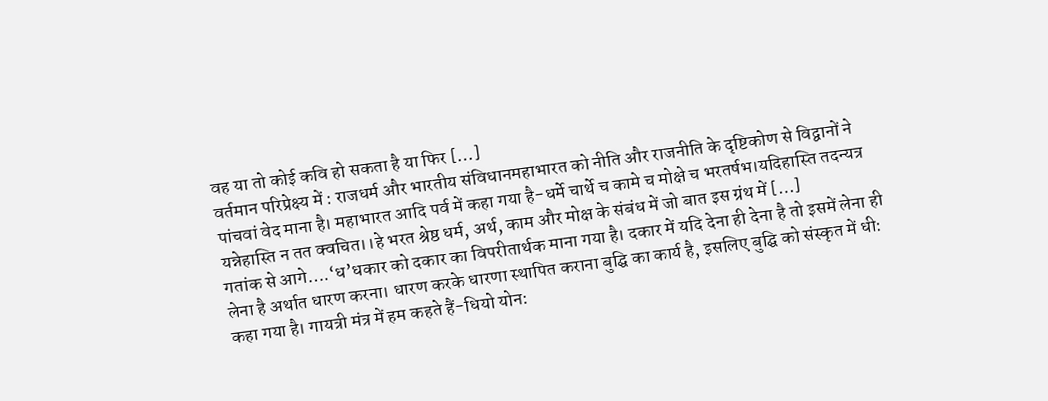वह या तो कोई कवि हो सकता है या फिर […]
वर्तमान परिप्रेक्ष्य में : राजधर्म और भारतीय संविधानमहाभारत को नीति और राजनीति के दृष्टिकोण से विद्वानों ने पांचवां वेद माना है। महाभारत आदि पर्व में कहा गया है-धर्मे चार्थे च कामे च मोक्षे च भरतर्षभ।यदिहास्ति तदन्यत्र यन्नेहास्ति न तत क्वचित।।हे भरत श्रेष्ठ धर्म, अर्थ, काम और मोक्ष के संबंध में जो बात इस ग्रंथ में […]
गतांक से आगे….‘ध’धकार को दकार का विपरीतार्थक माना गया है। दकार में यदि देना ही देना है तो इसमें लेना ही लेना है अर्थात धारण करना। धारण करके धारणा स्थापित कराना बुद्घि का कार्य है, इसलिए बुद्घि को संस्कृत में धी: कहा गया है। गायत्री मंत्र में हम कहते हैं-धियो योन: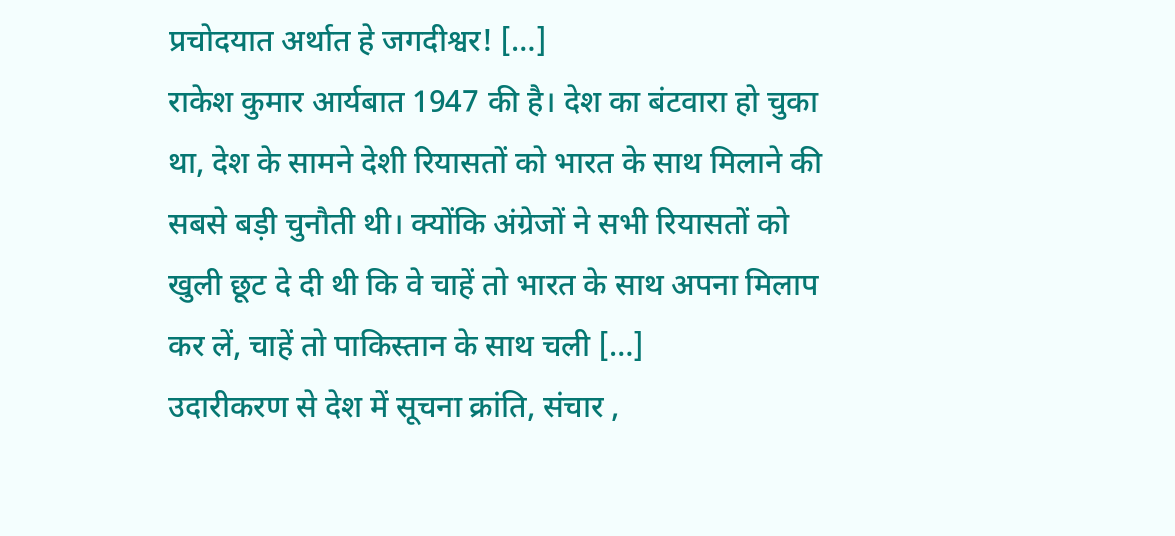प्रचोदयात अर्थात हे जगदीश्वर! […]
राकेश कुमार आर्यबात 1947 की है। देश का बंटवारा हो चुका था, देश के सामने देशी रियासतों को भारत के साथ मिलाने की सबसे बड़ी चुनौती थी। क्योंकि अंग्रेजों ने सभी रियासतों को खुली छूट दे दी थी कि वे चाहें तो भारत के साथ अपना मिलाप कर लें, चाहें तो पाकिस्तान के साथ चली […]
उदारीकरण से देश में सूचना क्रांति, संचार ,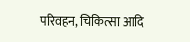परिवहन, चिकित्सा आदि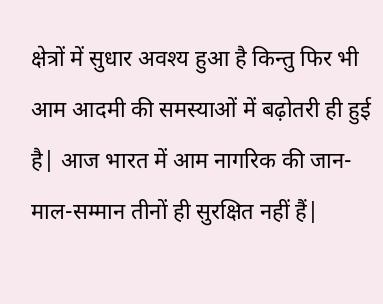क्षेत्रों में सुधार अवश्य हुआ है किन्तु फिर भी आम आदमी की समस्याओं में बढ़ोतरी ही हुई है| आज भारत में आम नागरिक की जान-माल-सम्मान तीनों ही सुरक्षित नहीं हैं|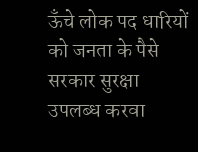ऊँचे लोक पद धारियों को जनता के पैसे सरकार सुरक्षा उपलब्ध करवा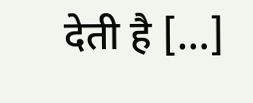देती है […]